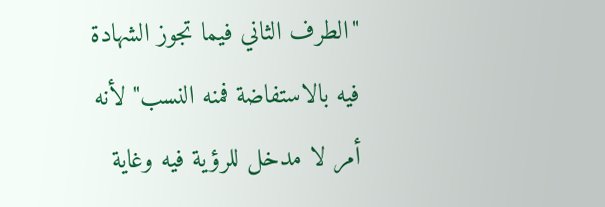"الطرف الثاني فيما تجوز الشهادة فيه بالاستفاضة فمنه النسب" لأنه أمر لا مدخل للرؤية فيه وغاية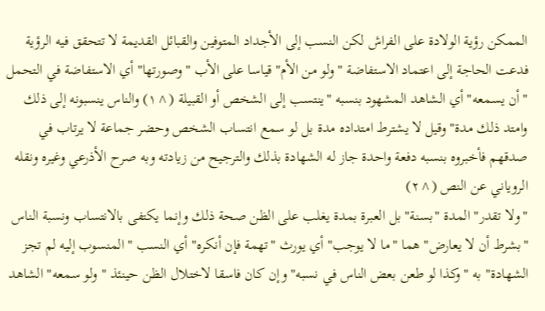الممكن رؤية الولادة على الفراش لكن النسب إلى الأجداد المتوفين والقبائل القديمة لا تتحقق فيه الرؤية فدعت الحاجة إلى اعتماد الاستفاضة "ولو من الأم" قياسا على الأب "وصورتها" أي الاستفاضة في التحمل "أن يسمعه" أي الشاهد المشهود بنسبه "ينتسب إلى الشخص أو القبيلة (^١) والناس ينسبونه إلى ذلك وامتد ذلك مدة" وقيل لا يشترط امتداده مدة بل لو سمع انتساب الشخص وحضر جماعة لا يرتاب في صدقهم فأخبروه بنسبه دفعة واحدة جاز له الشهادة بذلك والترجيح من زيادته وبه صرح الأذرعي وغيره ونقله الروياني عن النص (^٢)
"ولا تقدر" المدة "بسنة" بل العبرة بمدة يغلب على الظن صحة ذلك وإنما يكتفى بالانتساب ونسبة الناس "بشرط أن لا يعارض" هما "ما لا يوجب" أي يورث "تهمة فإن أنكره" أي النسب "المنسوب إليه لم تجز الشهادة" به "وكذا لو طعن بعض الناس في نسبه" وإن كان فاسقا لاختلال الظن حينئذ "ولو سمعه" الشاهد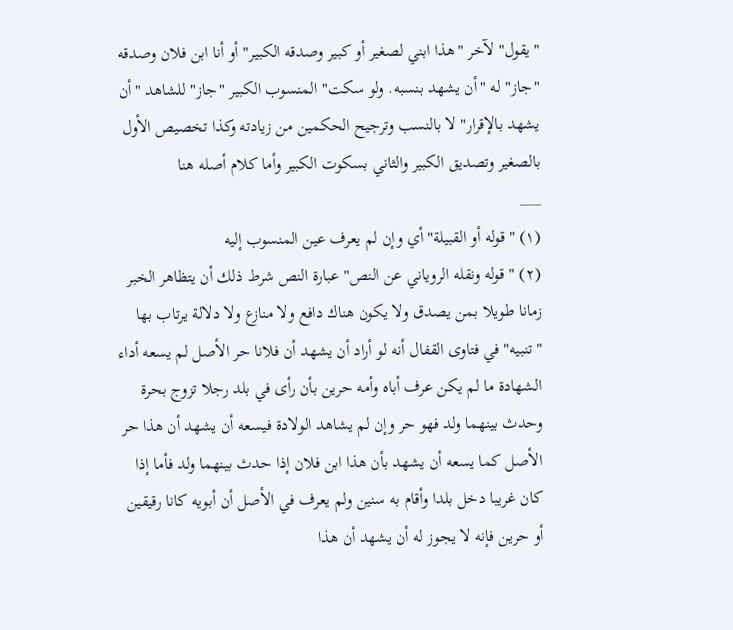"يقول" لآخر "هذا ابني لصغير أو كبير وصدقه الكبير" أو أنا ابن فلان وصدقه "جاز" له "أن يشهد بنسبه. ولو سكت" المنسوب الكبير "جاز" للشاهد "أن يشهد بالإقرار" لا بالنسب وترجيح الحكمين من زيادته وكذا تخصيص الأول بالصغير وتصديق الكبير والثاني بسكوت الكبير وأما كلام أصله هنا
___
(١) "قوله أو القبيلة" أي وإن لم يعرف عين المنسوب إليه
(٢) "قوله ونقله الروياني عن النص" عبارة النص شرط ذلك أن يتظاهر الخبر زمانا طويلا بمن يصدق ولا يكون هناك دافع ولا منازع ولا دلالة يرتاب بها "تنبيه" في فتاوى القفال أنه لو أراد أن يشهد أن فلانا حر الأصل لم يسعه أداء الشهادة ما لم يكن عرف أباه وأمه حرين بأن رأى في بلد رجلا تزوج بحرة وحدث بينهما ولد فهو حر وإن لم يشاهد الولادة فيسعه أن يشهد أن هذا حر الأصل كما يسعه أن يشهد بأن هذا ابن فلان إذا حدث بينهما ولد فأما إذا كان غريبا دخل بلدا وأقام به سنين ولم يعرف في الأصل أن أبويه كانا رقيقين أو حرين فإنه لا يجوز له أن يشهد أن هذا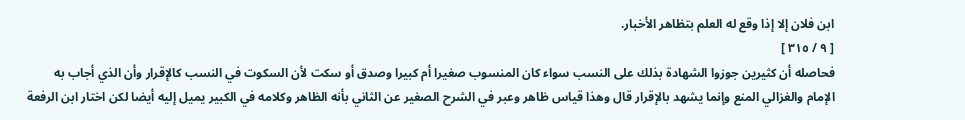ابن فلان إلا إذا وقع له العلم بتظاهر الأخبار.
[ ٩ / ٣١٥ ]
فحاصله أن كثيرين جوزوا الشهادة بذلك على النسب سواء كان المنسوب صغيرا أم كبيرا وصدق أو سكت لأن السكوت في النسب كالإقرار وأن الذي أجاب به الإمام والغزالي المنع وإنما يشهد بالإقرار قال وهذا قياس ظاهر وعبر في الشرح الصغير عن الثاني بأنه الظاهر وكلامه في الكبير يميل إليه أيضا لكن اختار ابن الرفعة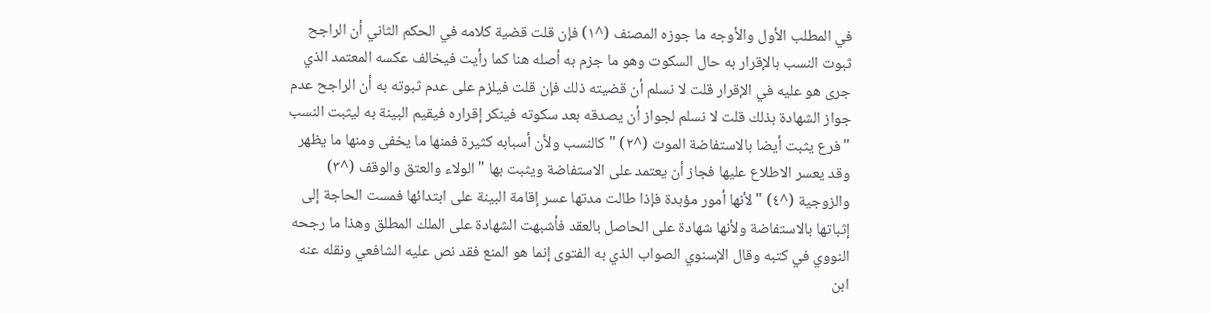في المطلب الأول والأوجه ما جوزه المصنف (^١) فإن قلت قضية كلامه في الحكم الثاني أن الراجح ثبوت النسب بالإقرار به حال السكوت وهو ما جزم به أصله هنا كما رأيت فيخالف عكسه المعتمد الذي جرى هو عليه في الإقرار قلت لا نسلم أن قضيته ذلك فإن قلت فيلزم على عدم ثبوته به أن الراجح عدم جواز الشهادة بذلك قلت لا نسلم لجواز أن يصدقه بعد سكوته فينكر إقراره فيقيم البينة به ليثبت النسب
"فرع يثبت أيضا بالاستفاضة الموت (^٢) " كالنسب ولأن أسبابه كثيرة فمنها ما يخفى ومنها ما يظهر وقد يعسر الاطلاع عليها فجاز أن يعتمد على الاستفاضة ويثبت بها "الولاء والعتق والوقف (^٣) والزوجية (^٤) " لأنها أمور مؤبدة فإذا طالت مدتها عسر إقامة البينة على ابتدائها فمست الحاجة إلى إثباتها بالاستفاضة ولأنها شهادة على الحاصل بالعقد فأشبهت الشهادة على الملك المطلق وهذا ما رجحه النووي في كتبه وقال الإسنوي الصواب الذي به الفتوى إنما هو المنع فقد نص عليه الشافعي ونقله عنه ابن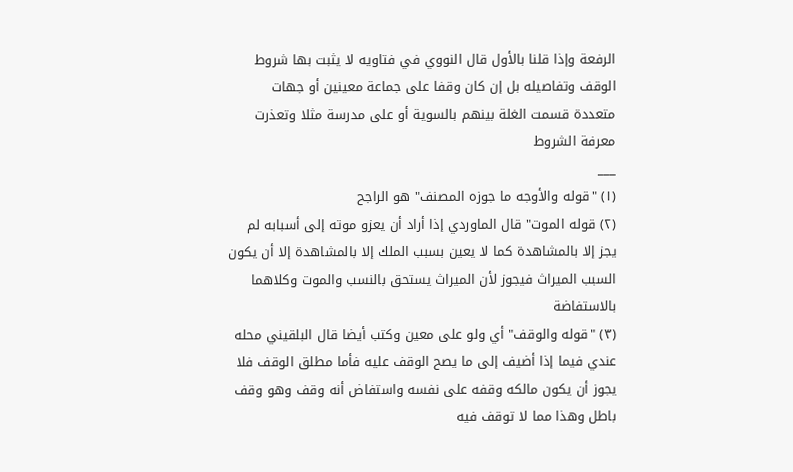الرفعة وإذا قلنا بالأول قال النووي في فتاويه لا يثبت بها شروط الوقف وتفاصيله بل إن كان وقفا على جماعة معينين أو جهات متعددة قسمت الغلة بينهم بالسوية أو على مدرسة مثلا وتعذرت معرفة الشروط
___
(١) "قوله والأوجه ما جوزه المصنف" هو الراجح
(٢) قوله الموت" قال الماوردي إذا أراد أن يعزو موته إلى أسبابه لم يجز إلا بالمشاهدة كما لا يعين بسبب الملك إلا بالمشاهدة إلا أن يكون السبب الميراث فيجوز لأن الميراث يستحق بالنسب والموت وكلاهما بالاستفاضة
(٣) "قوله والوقف" أي ولو على معين وكتب أيضا قال البلقيني محله عندي فيما إذا أضيف إلى ما يصح الوقف عليه فأما مطلق الوقف فلا يجوز أن يكون مالكه وقفه على نفسه واستفاض أنه وقف وهو وقف باطل وهذا مما لا توقف فيه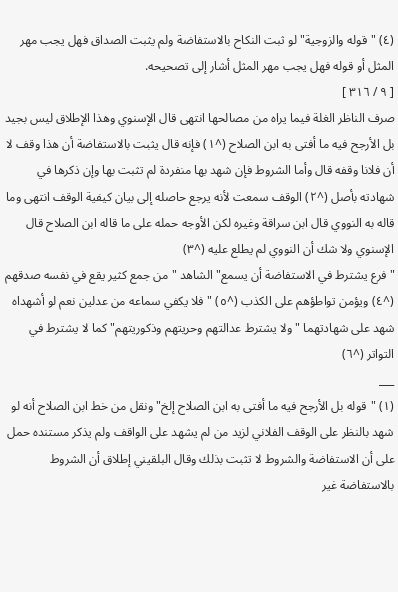(٤) "قوله والزوجية" لو ثبت النكاح بالاستفاضة ولم يثبت الصداق فهل يجب مهر المثل أو قوله فهل يجب مهر المثل أشار إلى تصحيحه.
[ ٩ / ٣١٦ ]
صرف الناظر الغلة فيما يراه من مصالحها انتهى قال الإسنوي وهذا الإطلاق ليس بجيد بل الأرجح فيه ما أفتى به ابن الصلاح (^١) فإنه قال يثبت بالاستفاضة أن هذا وقف لا أن فلانا وقفه قال وأما الشروط فإن شهد بها منفردة لم تثبت بها وإن ذكرها في شهادته بأصل (^٢) الوقف سمعت لأنه يرجع حاصله إلى بيان كيفية الوقف انتهى وما قاله به النووي قال ابن سراقة وغيره لكن الأوجه حمله على ما قاله ابن الصلاح قال الإسنوي ولا شك أن النووي لم يطلع عليه (^٣)
"فرع يشترط في الاستفاضة أن يسمع" الشاهد "من جمع كثير يقع في نفسه صدقهم (^٤) ويؤمن تواطؤهم على الكذب (^٥) " فلا يكفي سماعه من عدلين نعم لو أشهداه شهد على شهادتهما "ولا يشترط عدالتهم وحريتهم وذكوريتهم" كما لا يشترط في التواتر (^٦)
___
(١) "قوله بل الأرجح فيه ما أفتى به ابن الصلاح إلخ" ونقل من خط ابن الصلاح أنه لو شهد بالنظر على الوقف الفلاني لزيد من لم يشهد على الواقف ولم يذكر مستنده حمل على أن الاستفاضة والشروط لا تثبت بذلك وقال البلقيني إطلاق أن الشروط بالاستفاضة غير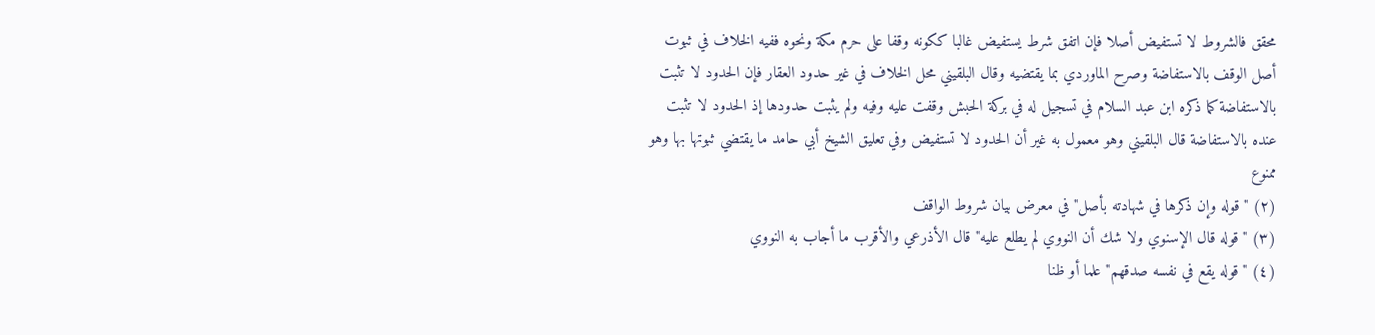محقق فالشروط لا تستفيض أصلا فإن اتفق شرط يستفيض غالبا ككونه وقفا على حرم مكة ونحوه ففيه الخلاف في ثبوت أصل الوقف بالاستفاضة وصرح الماوردي بما يقتضيه وقال البلقيني محل الخلاف في غير حدود العقار فإن الحدود لا تثبت بالاستفاضة كما ذكره ابن عبد السلام في تسجيل له في بركة الحبش وقفت عليه وفيه ولم يثبت حدودها إذ الحدود لا تثبت عنده بالاستفاضة قال البلقيني وهو معمول به غير أن الحدود لا تستفيض وفي تعليق الشيخ أبي حامد ما يقتضي ثبوتها بها وهو ممنوع
(٢) "قوله وإن ذكرها في شهادته بأصل" في معرض بيان شروط الواقف
(٣) "قوله قال الإسنوي ولا شك أن النووي لم يطلع عليه" قال الأذرعي والأقرب ما أجاب به النووي
(٤) "قوله يقع في نفسه صدقهم" علما أو ظنا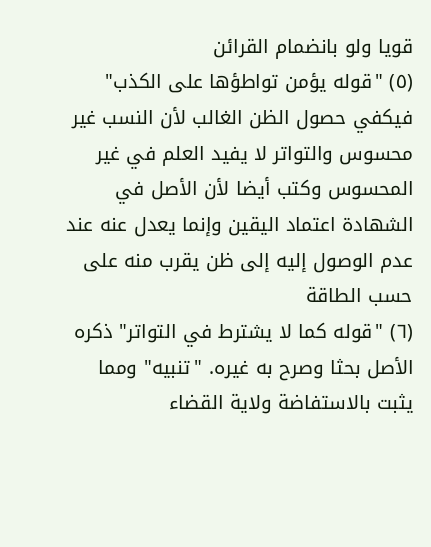قويا ولو بانضمام القرائن
(٥) "قوله يؤمن تواطؤها على الكذب" فيكفي حصول الظن الغالب لأن النسب غير محسوس والتواتر لا يفيد العلم في غير المحسوس وكتب أيضا لأن الأصل في الشهادة اعتماد اليقين وإنما يعدل عنه عند عدم الوصول إليه إلى ظن يقرب منه على حسب الطاقة
(٦) "قوله كما لا يشترط في التواتر" ذكره الأصل بحثا وصرح به غيره. "تنبيه" ومما يثبت بالاستفاضة ولاية القضاء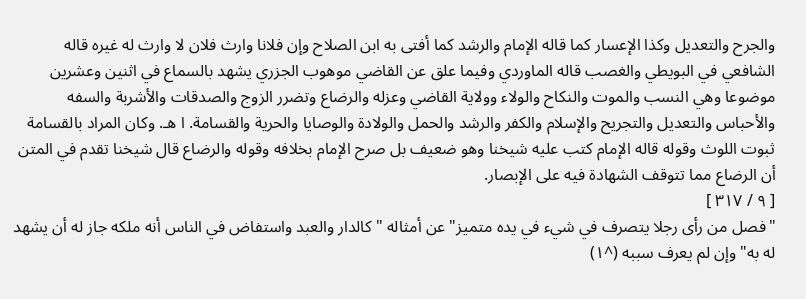والجرح والتعديل وكذا الإعسار كما قاله الإمام والرشد كما أفتى به ابن الصلاح وإن فلانا وارث فلان لا وارث له غيره قاله الشافعي في البويطي والغصب قاله الماوردي وفيما علق عن القاضي موهوب الجزري يشهد بالسماع في اثنين وعشرين موضوعا وهي النسب والموت والنكاح والولاء وولاية القاضي وعزله والرضاع وتضرر الزوج والصدقات والأشربة والسفه والأحباس والتعديل والتجريح والإسلام والكفر والرشد والحمل والولادة والوصايا والحرية والقسامة. ا هـ. وكان المراد بالقسامة ثبوت اللوث وقوله قاله الإمام كتب عليه شيخنا وهو ضعيف بل صرح الإمام بخلافه وقوله والرضاع قال شيخنا تقدم في المتن أن الرضاع مما تتوقف الشهادة فيه على الإبصار.
[ ٩ / ٣١٧ ]
"فصل من رأى رجلا يتصرف في شيء في يده متميز" عن أمثاله "كالدار والعبد واستفاض في الناس أنه ملكه جاز له أن يشهد له به" وإن لم يعرف سببه (^١)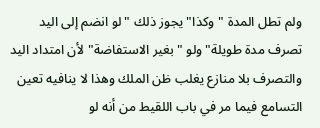ولم تطل المدة "وكذا" يجوز ذلك "لو انضم إلى اليد تصرف مدة طويلة" ولو "بغير الاستفاضة" لأن امتداد اليد والتصرف بلا منازع يغلب ظن الملك وهذا لا ينافيه تعين التسامع فيما مر في باب اللقيط من أنه لو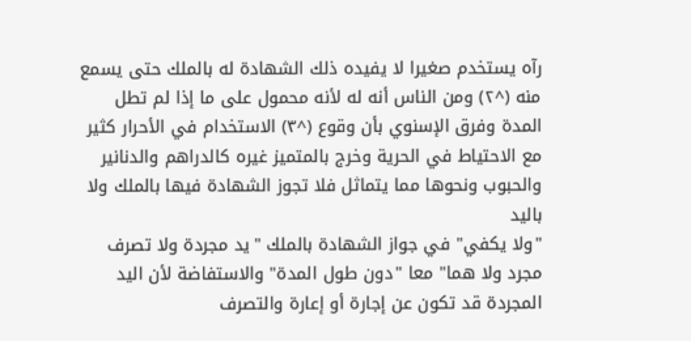رآه يستخدم صغيرا لا يفيده ذلك الشهادة له بالملك حتى يسمع منه (^٢) ومن الناس أنه له لأنه محمول على ما إذا لم تطل المدة وفرق الإسنوي بأن وقوع (^٣) الاستخدام في الأحرار كثير مع الاحتياط في الحرية وخرج بالمتميز غيره كالدراهم والدنانير والحبوب ونحوها مما يتماثل فلا تجوز الشهادة فيها بالملك ولا باليد
"ولا يكفي" في جواز الشهادة بالملك "يد مجردة ولا تصرف مجرد ولا هما" معا "دون طول المدة" والاستفاضة لأن اليد المجردة قد تكون عن إجارة أو إعارة والتصرف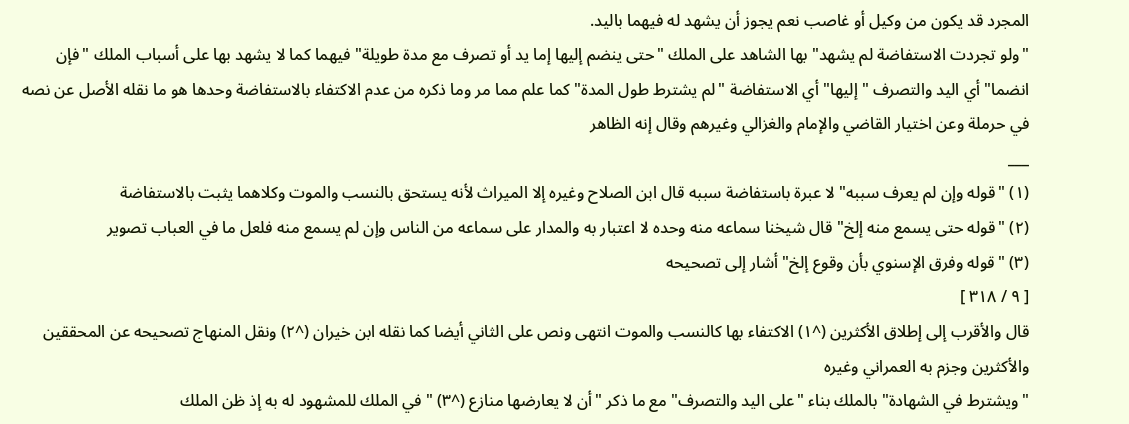المجرد قد يكون من وكيل أو غاصب نعم يجوز أن يشهد له فيهما باليد.
"ولو تجردت الاستفاضة لم يشهد" بها الشاهد على الملك "حتى ينضم إليها إما يد أو تصرف مع مدة طويلة" فيهما كما لا يشهد بها على أسباب الملك "فإن انضما" أي اليد والتصرف "إليها" أي الاستفاضة "لم يشترط طول المدة" كما علم مما مر وما ذكره من عدم الاكتفاء بالاستفاضة وحدها هو ما نقله الأصل عن نصه في حرملة وعن اختيار القاضي والإمام والغزالي وغيرهم وقال إنه الظاهر
___
(١) "قوله وإن لم يعرف سببه" لا عبرة باستفاضة سببه قال ابن الصلاح وغيره إلا الميراث لأنه يستحق بالنسب والموت وكلاهما يثبت بالاستفاضة
(٢) "قوله حتى يسمع منه إلخ" قال شيخنا سماعه منه وحده لا اعتبار به والمدار على سماعه من الناس وإن لم يسمع منه فلعل ما في العباب تصوير
(٣) "قوله وفرق الإسنوي بأن وقوع إلخ" أشار إلى تصحيحه
[ ٩ / ٣١٨ ]
قال والأقرب إلى إطلاق الأكثرين (^١) الاكتفاء بها كالنسب والموت انتهى ونص على الثاني أيضا كما نقله ابن خيران (^٢) ونقل المنهاج تصحيحه عن المحققين والأكثرين وجزم به العمراني وغيره
"ويشترط في الشهادة" بالملك بناء "على اليد والتصرف" مع ما ذكر "أن لا يعارضها منازع (^٣) " في الملك للمشهود له به إذ ظن الملك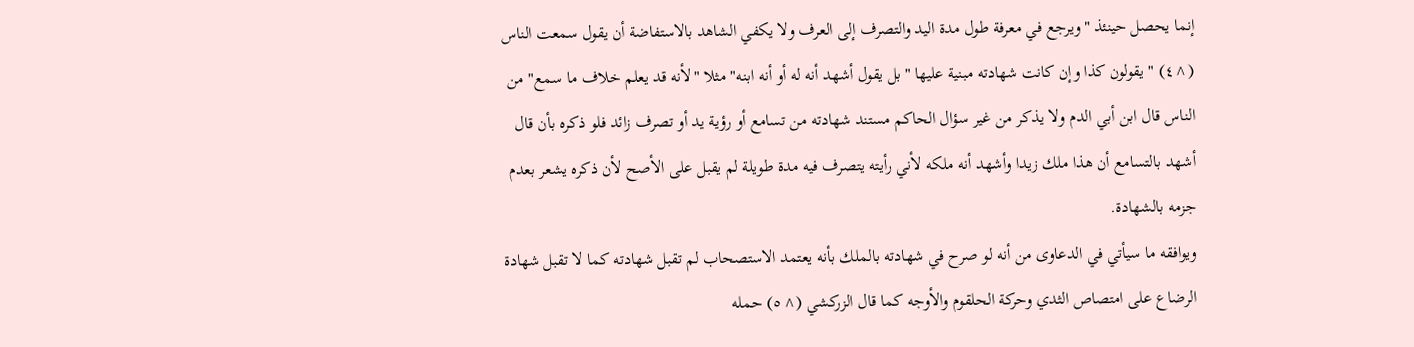إنما يحصل حينئذ "ويرجع في معرفة طول مدة اليد والتصرف إلى العرف ولا يكفي الشاهد بالاستفاضة أن يقول سمعت الناس (^٤) " يقولون كذا وإن كانت شهادته مبنية عليها "بل يقول أشهد أنه له أو أنه ابنه" مثلا "لأنه قد يعلم خلاف ما سمع" من الناس قال ابن أبي الدم ولا يذكر من غير سؤال الحاكم مستند شهادته من تسامع أو رؤية يد أو تصرف زائد فلو ذكره بأن قال أشهد بالتسامع أن هذا ملك زيدا وأشهد أنه ملكه لأني رأيته يتصرف فيه مدة طويلة لم يقبل على الأصح لأن ذكره يشعر بعدم جزمه بالشهادة.
ويوافقه ما سيأتي في الدعاوى من أنه لو صرح في شهادته بالملك بأنه يعتمد الاستصحاب لم تقبل شهادته كما لا تقبل شهادة الرضاع على امتصاص الثدي وحركة الحلقوم والأوجه كما قال الزركشي (^٥) حمله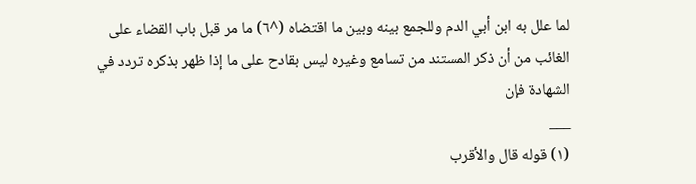لما علل به ابن أبي الدم وللجمع بينه وبين ما اقتضاه (^٦) ما مر قبل باب القضاء على الغائب من أن ذكر المستند من تسامع وغيره ليس بقادح على ما إذا ظهر بذكره تردد في الشهادة فإن
___
(١) قوله قال والأقرب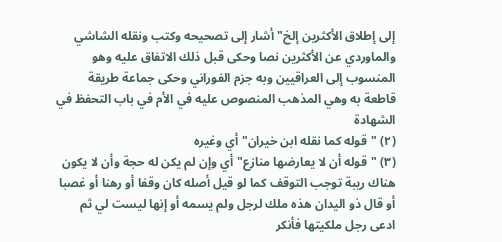إلى إطلاق الأكثرين إلخ" أشار إلى تصحيحه وكتب ونقله الشاشي والماوردي عن الأكثرين نصا وحكى قبل ذلك الاتفاق عليه وهو المنسوب إلى العراقيين وبه جزم الفوراني وحكى جماعة طريقة قاطعة به وهي المذهب المنصوص عليه في الأم في باب التحفظ في الشهادة
(٢) "قوله كما نقله ابن خيران" أي وغيره
(٣) "قوله أن لا يعارضها منازع" أي وإن لم يكن له حجة وأن لا يكون هناك ريبة توجب التوقف كما لو قيل أصله كان وقفا أو رهنا أو غصبا أو قال ذو اليدان هذه ملك لرجل ولم يسمه أو إنها ليست لي ثم ادعى رجل ملكيتها فأنكر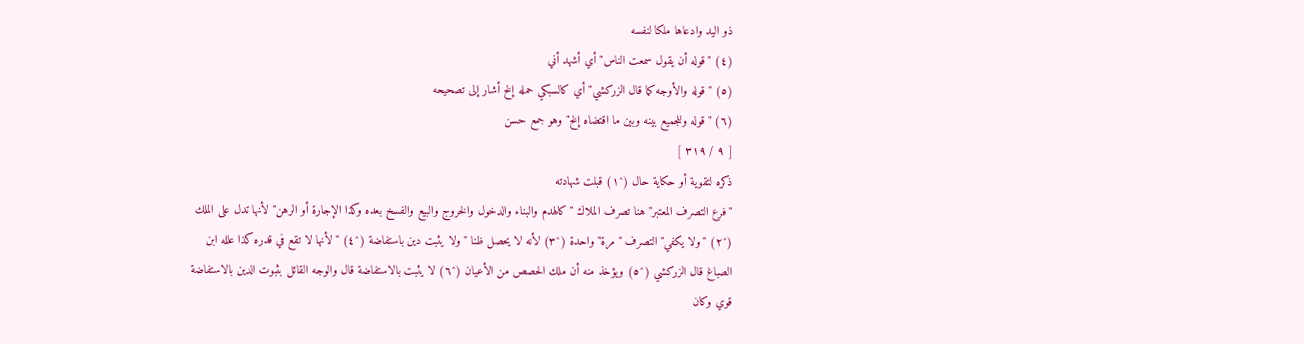ذو اليد وادعاها ملكا لنفسه
(٤) "قوله أن يقول سمعت الناس" أي أشهد أني
(٥) "قوله والأوجه كما قال الزركشي" أي كالسبكي حمله إلخ أشار إلى تصحيحه
(٦) "قوله وللجميع بينه وبين ما اقتضاه إلخ" وهو جمع حسن
[ ٩ / ٣١٩ ]
ذكره لتقوية أو حكاية حال (^١) قبلت شهادته
"فرع التصرف المعتبر" هنا تصرف الملاك "كالهدم والبناء والدخول والخروج والبيع والفسخ بعده وكذا الإجارة أو الرهن" لأنها تدل على الملك (^٢) "ولا يكفي" التصرف "مرة" واحدة (^٣) لأنه لا يحصل ظنا "ولا يثبت دين باستفاضة (^٤) " لأنها لا تقع في قدره كذا علله ابن الصباغ قال الزركشي (^٥) ويؤخذ منه أن ملك الحصص من الأعيان (^٦) لا يثبت بالاستفاضة قال والوجه القائل بثبوت الدين بالاستفاضة قوي وكان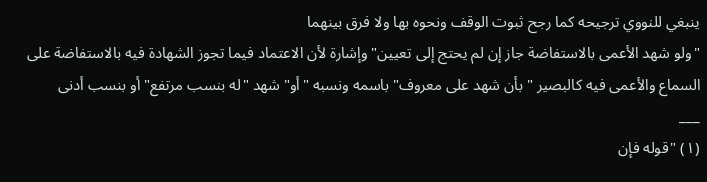ينبغي للنووي ترجيحه كما رجح ثبوت الوقف ونحوه بها ولا فرق بينهما
"ولو شهد الأعمى بالاستفاضة جاز إن لم يحتج إلى تعيين" وإشارة لأن الاعتماد فيما تجوز الشهادة فيه بالاستفاضة على السماع والأعمى فيه كالبصير "بأن شهد على معروف" باسمه ونسبه "أو" شهد "له بنسب مرتفع" أو بنسب أدنى
___
(١) "قوله فإن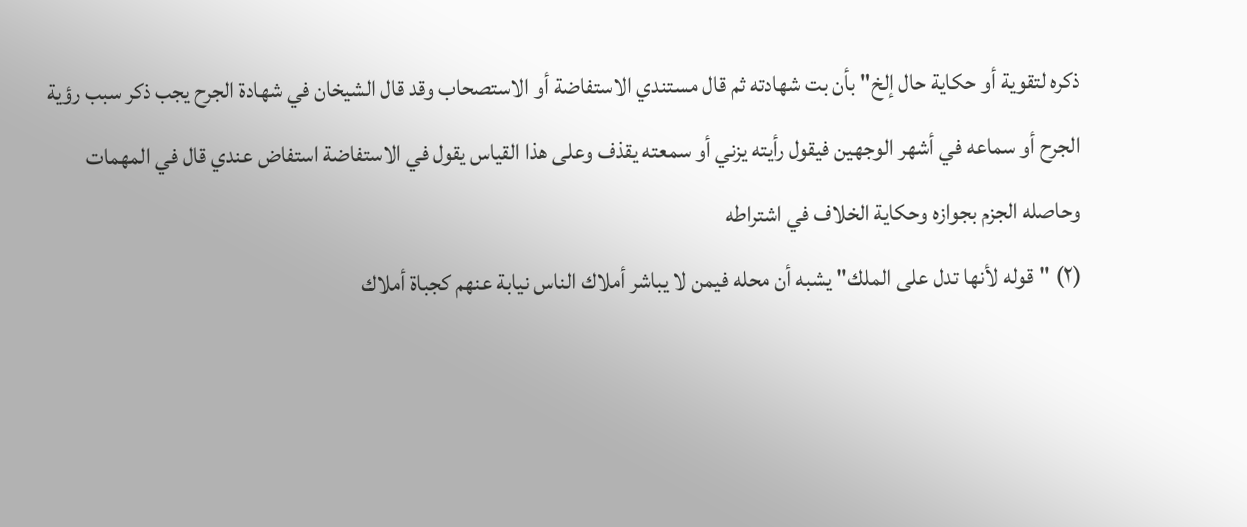ذكره لتقوية أو حكاية حال إلخ" بأن بت شهادته ثم قال مستندي الاستفاضة أو الاستصحاب وقد قال الشيخان في شهادة الجرح يجب ذكر سبب رؤية الجرح أو سماعه في أشهر الوجهين فيقول رأيته يزني أو سمعته يقذف وعلى هذا القياس يقول في الاستفاضة استفاض عندي قال في المهمات وحاصله الجزم بجوازه وحكاية الخلاف في اشتراطه
(٢) "قوله لأنها تدل على الملك" يشبه أن محله فيمن لا يباشر أملاك الناس نيابة عنهم كجباة أملاك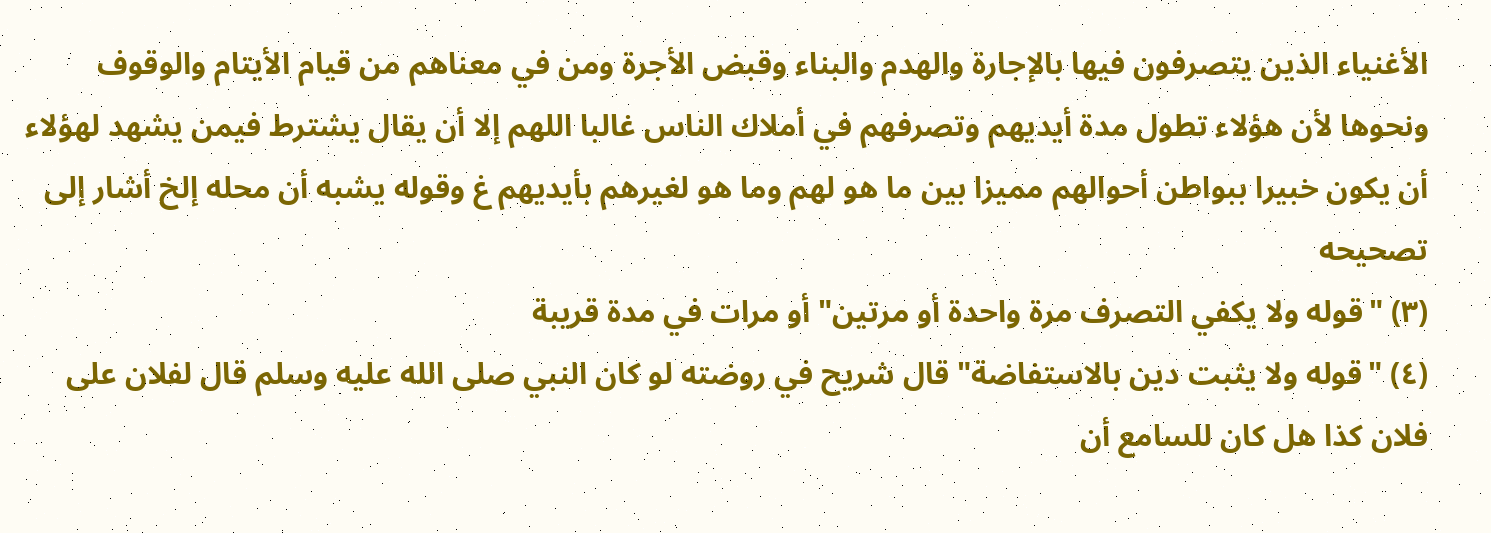الأغنياء الذين يتصرفون فيها بالإجارة والهدم والبناء وقبض الأجرة ومن في معناهم من قيام الأيتام والوقوف ونحوها لأن هؤلاء تطول مدة أيديهم وتصرفهم في أملاك الناس غالبا اللهم إلا أن يقال يشترط فيمن يشهد لهؤلاء أن يكون خبيرا ببواطن أحوالهم مميزا بين ما هو لهم وما هو لغيرهم بأيديهم غ وقوله يشبه أن محله إلخ أشار إلى تصحيحه
(٣) "قوله ولا يكفي التصرف مرة واحدة أو مرتين" أو مرات في مدة قريبة
(٤) "قوله ولا يثبت دين بالاستفاضة" قال شريح في روضته لو كان النبي صلى الله عليه وسلم قال لفلان على فلان كذا هل كان للسامع أن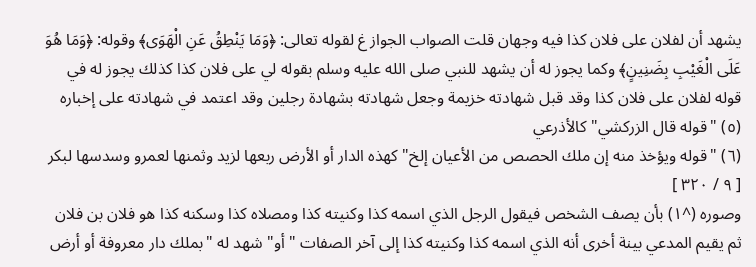يشهد أن لفلان على فلان كذا فيه وجهان قلت الصواب الجواز غ لقوله تعالى: ﴿وَمَا يَنْطِقُ عَنِ الْهَوَى﴾ وقوله: ﴿وَمَا هُوَ عَلَى الْغَيْبِ بِضَنِينٍ﴾ وكما يجوز له أن يشهد للنبي صلى الله عليه وسلم بقوله لي على فلان كذا كذلك يجوز له في قوله لفلان على فلان كذا وقد قبل شهادته خزيمة وجعل شهادته بشهادة رجلين وقد اعتمد في شهادته على إخباره
(٥) "قوله قال الزركشي" كالأذرعي
(٦) "قوله ويؤخذ منه إن ملك الحصص من الأعيان إلخ" كهذه الدار أو الأرض ربعها لزيد وثمنها لعمرو وسدسها لبكر
[ ٩ / ٣٢٠ ]
وصوره (^١) بأن يصف الشخص فيقول الرجل الذي اسمه كذا وكنيته كذا ومصلاه كذا وسكنه كذا هو فلان بن فلان ثم يقيم المدعي بينة أخرى أنه الذي اسمه كذا وكنيته كذا إلى آخر الصفات "أو" شهد له "بملك دار معروفة أو أرض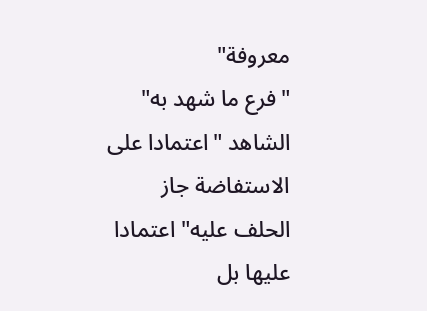معروفة"
"فرع ما شهد به" الشاهد "اعتمادا على الاستفاضة جاز الحلف عليه" اعتمادا عليها بل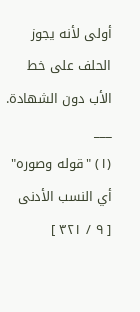أولى لأنه يجوز الحلف على خط الأب دون الشهادة.
___
(١) "قوله وصوره" أي النسب الأدنى
[ ٩ / ٣٢١ ]